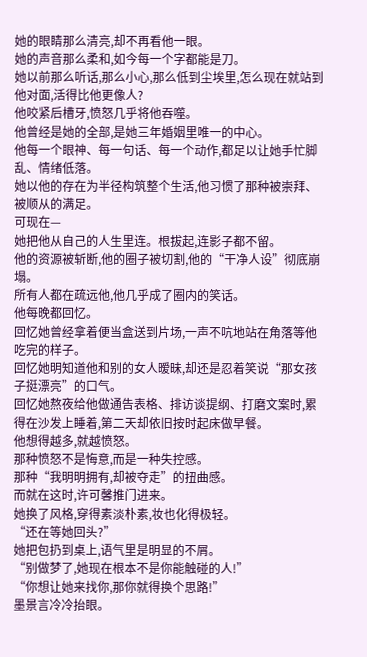她的眼睛那么清亮,却不再看他一眼。
她的声音那么柔和,如今每一个字都能是刀。
她以前那么听话,那么小心,那么低到尘埃里,怎么现在就站到他对面,活得比他更像人?
他咬紧后槽牙,愤怒几乎将他吞噬。
他曾经是她的全部,是她三年婚姻里唯一的中心。
他每一个眼神、每一句话、每一个动作,都足以让她手忙脚乱、情绪低落。
她以他的存在为半径构筑整个生活,他习惯了那种被崇拜、被顺从的满足。
可现在—
她把他从自己的人生里连。根拔起,连影子都不留。
他的资源被斩断,他的圈子被切割,他的“干净人设”彻底崩塌。
所有人都在疏远他,他几乎成了圈内的笑话。
他每晚都回忆。
回忆她曾经拿着便当盒送到片场,一声不吭地站在角落等他吃完的样子。
回忆她明知道他和别的女人暧昧,却还是忍着笑说“那女孩子挺漂亮”的口气。
回忆她熬夜给他做通告表格、排访谈提纲、打磨文案时,累得在沙发上睡着,第二天却依旧按时起床做早餐。
他想得越多,就越愤怒。
那种愤怒不是悔意,而是一种失控感。
那种“我明明拥有,却被夺走”的扭曲感。
而就在这时,许可馨推门进来。
她换了风格,穿得素淡朴素,妆也化得极轻。
“还在等她回头?”
她把包扔到桌上,语气里是明显的不屑。
“别做梦了,她现在根本不是你能触碰的人!”
“你想让她来找你,那你就得换个思路!”
墨景言冷冷抬眼。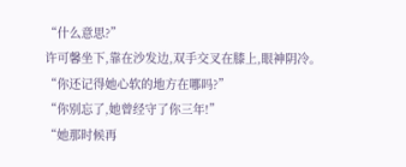“什么意思?”
许可馨坐下,靠在沙发边,双手交叉在膝上,眼神阴冷。
“你还记得她心软的地方在哪吗?”
“你别忘了,她曾经守了你三年!”
“她那时候再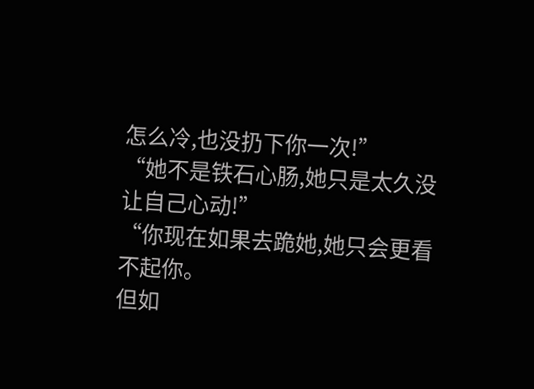怎么冷,也没扔下你一次!”
“她不是铁石心肠,她只是太久没让自己心动!”
“你现在如果去跪她,她只会更看不起你。
但如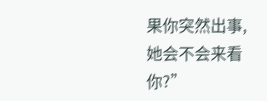果你突然出事,她会不会来看你?”